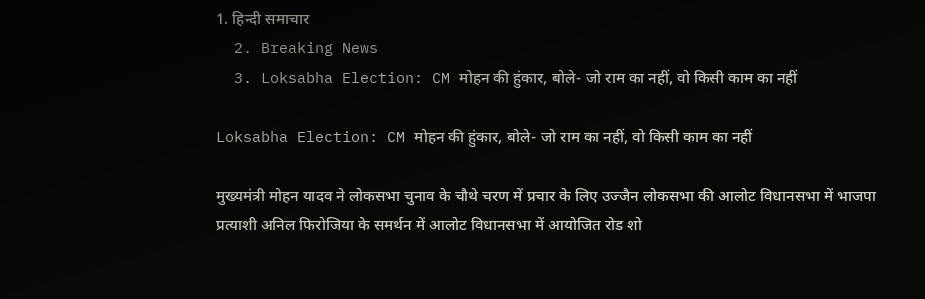1. हिन्दी समाचार
  2. Breaking News
  3. Loksabha Election: CM मोहन की हुंकार, बोले- जो राम का नहीं, वो किसी काम का नहीं

Loksabha Election: CM मोहन की हुंकार, बोले- जो राम का नहीं, वो किसी काम का नहीं

मुख्यमंत्री मोहन यादव ने लोकसभा चुनाव के चौथे चरण में प्रचार के लिए उज्जैन लोकसभा की आलोट विधानसभा में भाजपा प्रत्याशी अनिल फिरोजिया के समर्थन में आलोट विधानसभा में आयोजित रोड शो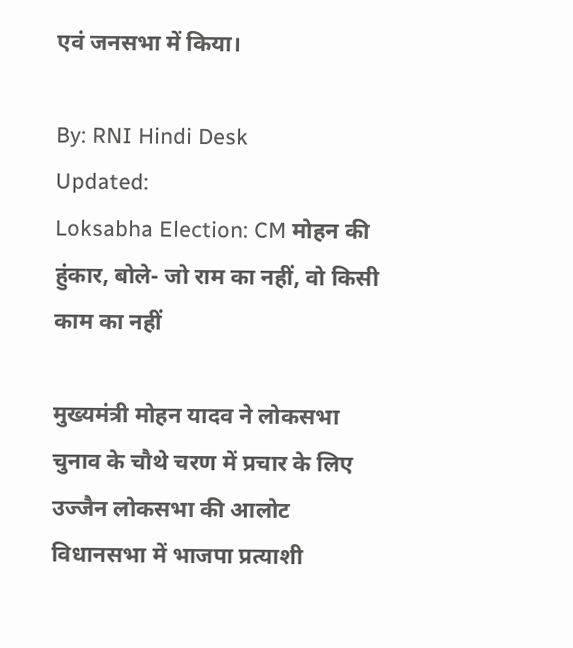एवं जनसभा में किया।

By: RNI Hindi Desk
Updated:
Loksabha Election: CM मोहन की हुंकार, बोले- जो राम का नहीं, वो किसी काम का नहीं

मुख्यमंत्री मोहन यादव ने लोकसभा चुनाव के चौथे चरण में प्रचार के लिए उज्जैन लोकसभा की आलोट विधानसभा में भाजपा प्रत्याशी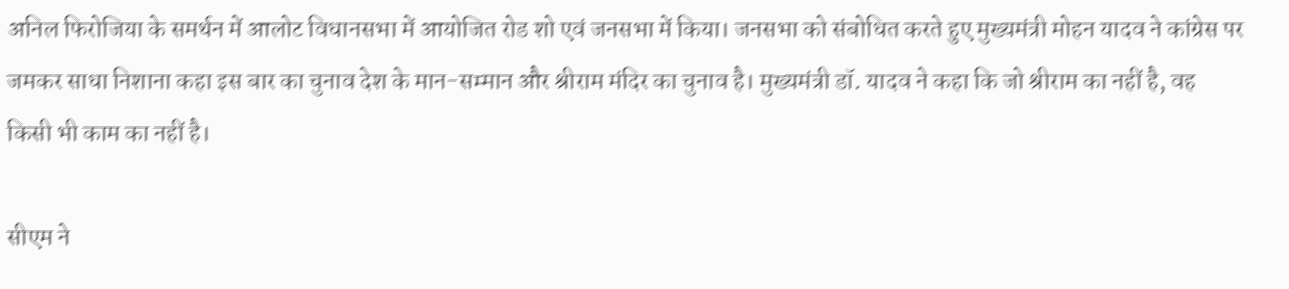अनिल फिरोजिया के समर्थन में आलोट विधानसभा में आयोजित रोड शो एवं जनसभा में किया। जनसभा को संबोधित करते हुए मुख्यमंत्री मोहन यादव ने कांग्रेस पर जमकर साधा निशाना कहा इस बार का चुनाव देश के मान-सम्मान और श्रीराम मंदिर का चुनाव है। मुख्यमंत्री डॉ. यादव ने कहा कि जो श्रीराम का नहीं है, वह किसी भी काम का नहीं है।

सीएम ने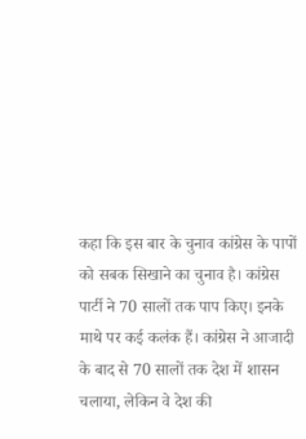कहा कि इस बार के चुनाव कांग्रेस के पापों को सबक सिखाने का चुनाव है। कांग्रेस पार्टी ने 70 सालों तक पाप किए। इनके माथे पर कई कलंक हैं। कांग्रेस ने आजादी के बाद से 70 सालों तक देश में शासन चलाया, लेकिन वे देश की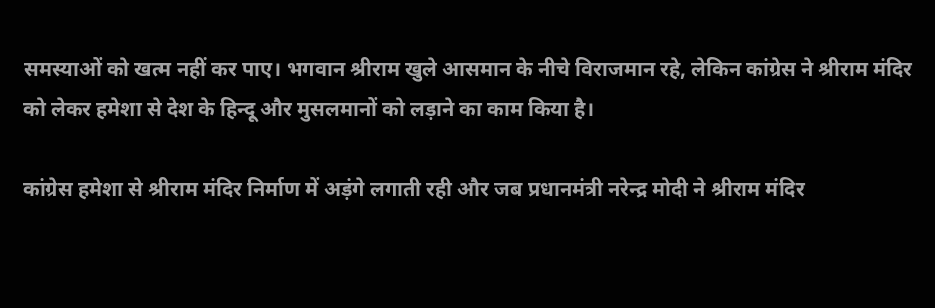समस्याओं को खत्म नहीं कर पाए। भगवान श्रीराम खुले आसमान के नीचे विराजमान रहे, लेकिन कांग्रेस ने श्रीराम मंदिर को लेकर हमेशा से देश के हिन्दू और मुसलमानों को लड़ाने का काम किया है।

कांग्रेस हमेशा से श्रीराम मंदिर निर्माण में अड़ंगे लगाती रही और जब प्रधानमंत्री नरेन्द्र मोदी ने श्रीराम मंदिर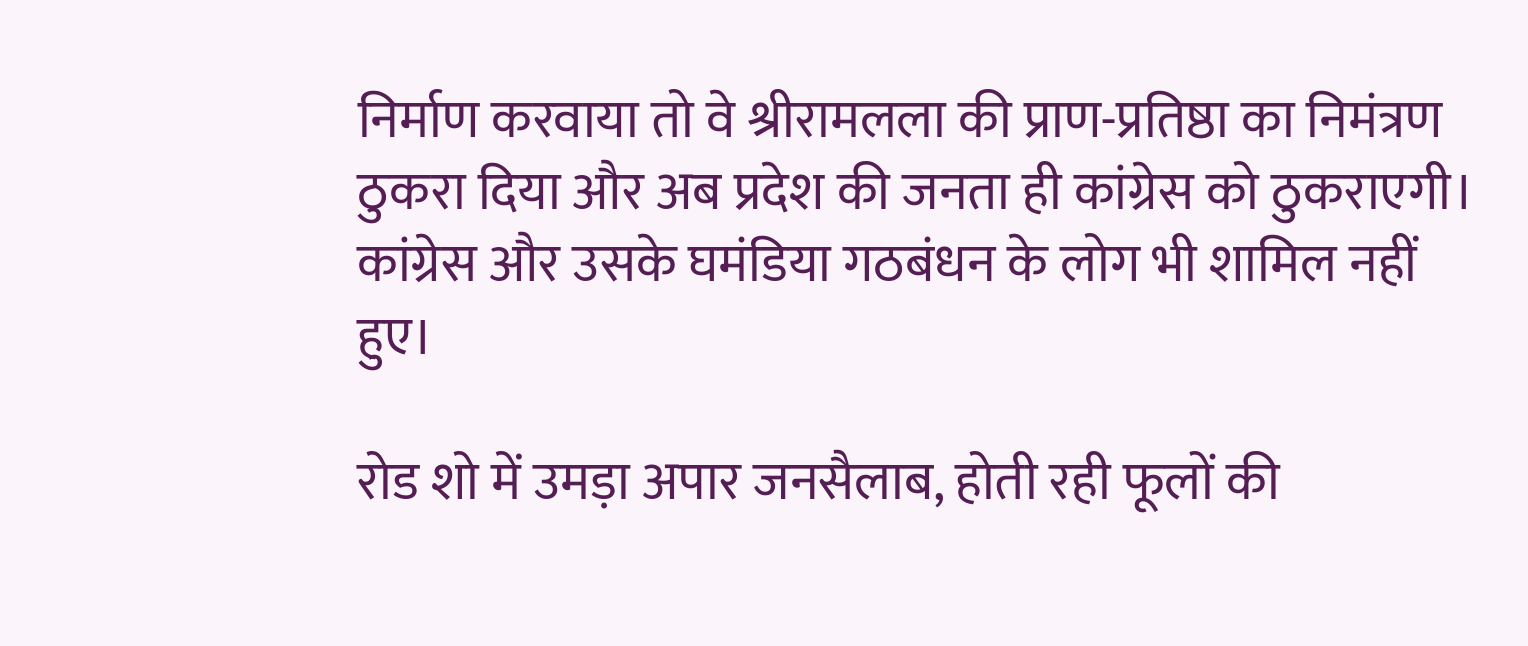निर्माण करवाया तो वे श्रीरामलला की प्राण-प्रतिष्ठा का निमंत्रण ठुकरा दिया और अब प्रदेश की जनता ही कांग्रेस को ठुकराएगी। कांग्रेस और उसके घमंडिया गठबंधन के लोग भी शामिल नहीं हुए।

रोड शो में उमड़ा अपार जनसैलाब, होती रही फूलों की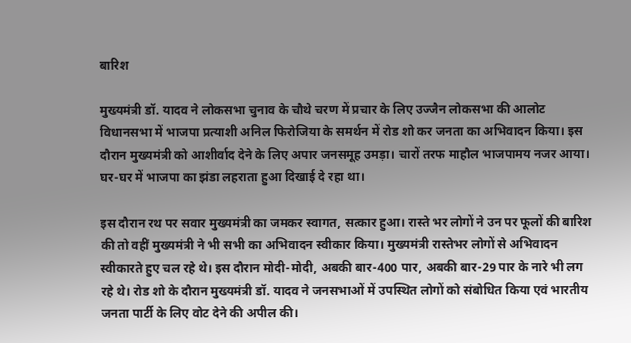बारिश

मुख्यमंत्री डॉ. यादव ने लोकसभा चुनाव के चौथे चरण में प्रचार के लिए उज्जैन लोकसभा की आलोट विधानसभा में भाजपा प्रत्याशी अनिल फिरोजिया के समर्थन में रोड शो कर जनता का अभिवादन किया। इस दौरान मुख्यमंत्री को आशीर्वाद देने के लिए अपार जनसमूह उमड़ा। चारों तरफ माहौल भाजपामय नजर आया। घर-घर में भाजपा का झंडा लहराता हुआ दिखाई दे रहा था।

इस दौरान रथ पर सवार मुख्यमंत्री का जमकर स्वागत, सत्कार हुआ। रास्ते भर लोगों ने उन पर फूलों की बारिश की तो वहीं मुख्यमंत्री ने भी सभी का अभिवादन स्वीकार किया। मुख्यमंत्री रास्तेभर लोगों से अभिवादन स्वीकारते हुए चल रहे थे। इस दौरान मोदी-मोदी, अबकी बार-400 पार, अबकी बार-29 पार के नारे भी लग रहे थे। रोड शो के दौरान मुख्यमंत्री डॉ. यादव ने जनसभाओं में उपस्थित लोगों को संबोधित किया एवं भारतीय जनता पार्टी के लिए वोट देने की अपील की।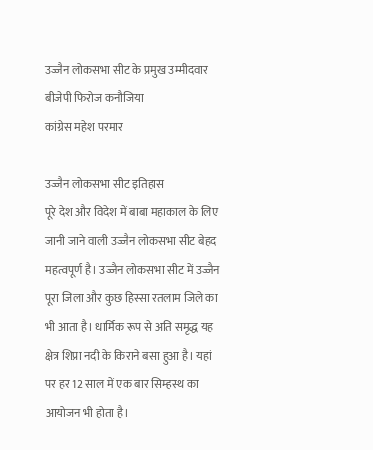उज्जैन लोकसभा सीट के प्रमुख उम्मीदवार
बीजेपी फिरोज कनौजिया
कांग्रेस महेश परमार

उज्जैन लोकसभा सीट इतिहास
पूरे देश और विदेश में बाबा महाकाल के लिए जानी जाने वाली उज्जैन लोकसभा सीट बेहद महत्वपूर्ण है। उज्जैन लोकसभा सीट में उज्जैन पूरा जिला और कुछ हिस्सा रतलाम जिले का भी आता है। धार्मिक रूप से अति समृद्ध यह क्षेत्र शिप्रा नदी के किराने बसा हुआ है। यहां पर हर 12 साल में एक बार सिम्हस्थ का आयोजन भी होता है।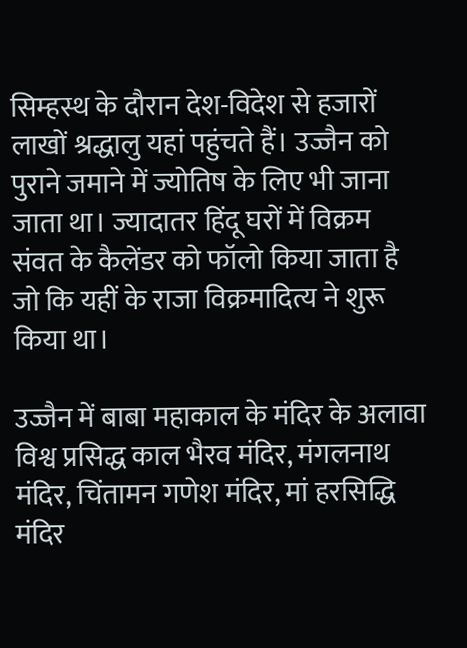सिम्हस्थ के दौरान देश-विदेश से हजारों लाखों श्रद्धालु यहां पहुंचते हैं। उज्जैन को पुराने जमाने में ज्योतिष के लिए भी जाना जाता था। ज्यादातर हिंदू घरों में विक्रम संवत के कैलेंडर को फॉलो किया जाता है जो कि यहीं के राजा विक्रमादित्य ने शुरू किया था।

उज्जैन में बाबा महाकाल के मंदिर के अलावा विश्व प्रसिद्ध काल भैरव मंदिर, मंगलनाथ मंदिर, चिंतामन गणेश मंदिर, मां हरसिद्धि मंदिर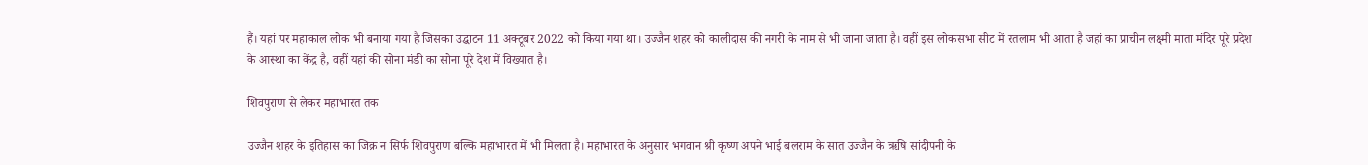हैं। यहां पर महाकाल लोक भी बनाया गया है जिसका उद्घाटन 11 अक्टूबर 2022 को किया गया था। उज्जैन शहर को कालीदास की नगरी के नाम से भी जाना जाता है। वहीं इस लोकसभा सीट में रतलाम भी आता है जहां का प्राचीन लक्ष्मी माता मंदिर पूरे प्रदेश के आस्था का केंद्र है, वहीं यहां की सोना मंडी का सोना पूरे देश में विख्यात है।

शिवपुराण से लेकर महाभारत तक

उज्जैन शहर के इतिहास का जिक्र न सिर्फ शिवपुराण बल्कि महाभारत में भी मिलता है। महाभारत के अनुसार भगवान श्री कृष्ण अपने भाई बलराम के सात उज्जैन के ऋषि सांदीपनी के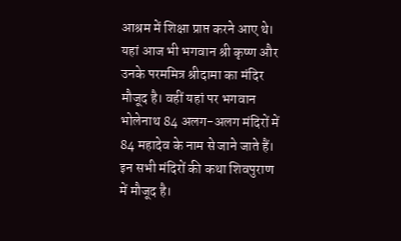आश्रम में शिक्षा प्राप्त करने आए थे। यहां आज भी भगवान श्री कृष्ण और उनके परममित्र श्रीदामा का मंदिर मौजूद है। वहीं यहां पर भगवान भोलेनाथ 84 अलग-अलग मंदिरों में 84 महादेव के नाम से जाने जाते हैं। इन सभी मंदिरों की कथा शिवपुराण में मौजूद है।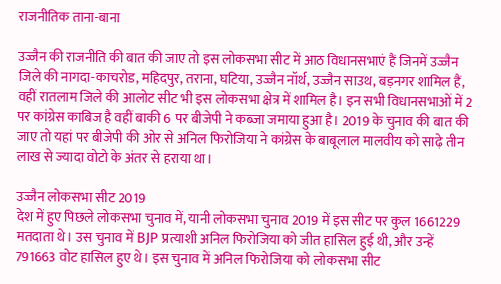राजनीतिक ताना-बाना

उज्जैन की राजनीति की बात की जाए तो इस लोकसभा सीट में आठ विधानसभाएं हैं जिनमें उज्जैन जिले की नागदा-काचरोड, महिदपुर, तराना, घटिया, उज्जैन नॉर्थ, उज्जैन साउथ, बड़नगर शामिल हैं, वहीं रातलाम जिले की आलोट सीट भी इस लोकसभा क्षेत्र में शामिल है। इन सभी विधानसभाओं में 2 पर कांग्रेस काबिज है वहीं बाकी 6 पर बीजेपी ने कब्जा जमाया हुआ है। 2019 के चुनाव की बात की जाए तो यहां पर बीजेपी की ओर से अनिल फिरोजिया ने कांग्रेस के बाबूलाल मालवीय को साढ़े तीन लाख से ज्यादा वोटो के अंतर से हराया था।

उज्जैन लोकसभा सीट 2019
देश में हुए पिछले लोकसभा चुनाव में, यानी लोकसभा चुनाव 2019 में इस सीट पर कुल 1661229 मतदाता थे। उस चुनाव में BJP प्रत्याशी अनिल फिरोजिया को जीत हासिल हुई थी, और उन्हें 791663 वोट हासिल हुए थे। इस चुनाव में अनिल फिरोजिया को लोकसभा सीट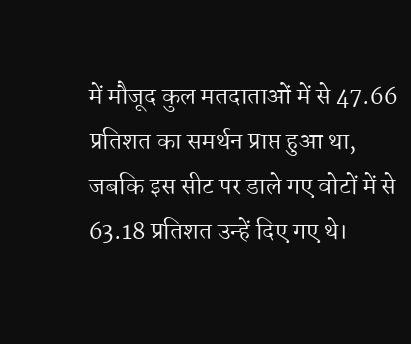में मौजूद कुल मतदाताओं में से 47.66 प्रतिशत का समर्थन प्राप्त हुआ था, जबकि इस सीट पर डाले गए वोटों में से 63.18 प्रतिशत उन्हें दिए गए थे।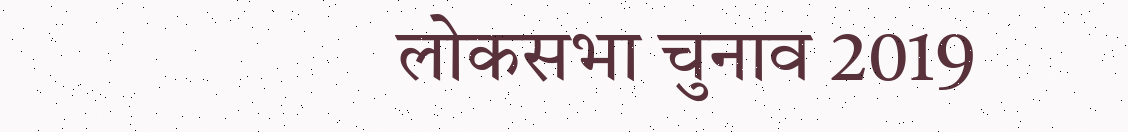लोकसभा चुनाव 2019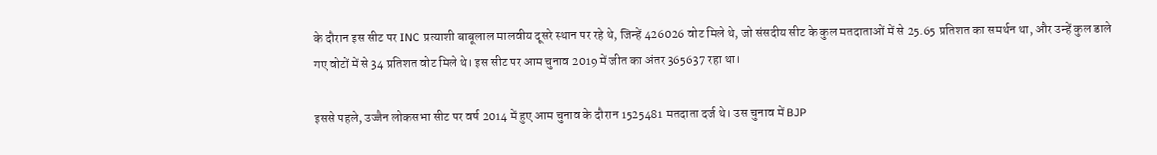के दौरान इस सीट पर INC प्रत्याशी बाबूलाल मालवीय दूसरे स्थान पर रहे थे, जिन्हें 426026 वोट मिले थे, जो संसदीय सीट के कुल मतदाताओं में से 25.65 प्रतिशत का समर्थन था, और उन्हें कुल डाले गए वोटों में से 34 प्रतिशत वोट मिले थे। इस सीट पर आम चुनाव 2019 में जीत का अंतर 365637 रहा था।

इससे पहले, उज्जैन लोकसभा सीट पर वर्ष 2014 में हुए आम चुनाव के दौरान 1525481 मतदाता दर्ज थे। उस चुनाव में BJP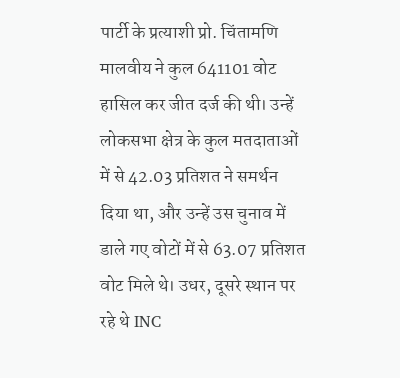पार्टी के प्रत्याशी प्रो. चिंतामणि मालवीय ने कुल 641101 वोट हासिल कर जीत दर्ज की थी। उन्हें लोकसभा क्षेत्र के कुल मतदाताओं में से 42.03 प्रतिशत ने समर्थन दिया था, और उन्हें उस चुनाव में डाले गए वोटों में से 63.07 प्रतिशत वोट मिले थे। उधर, दूसरे स्थान पर रहे थे INC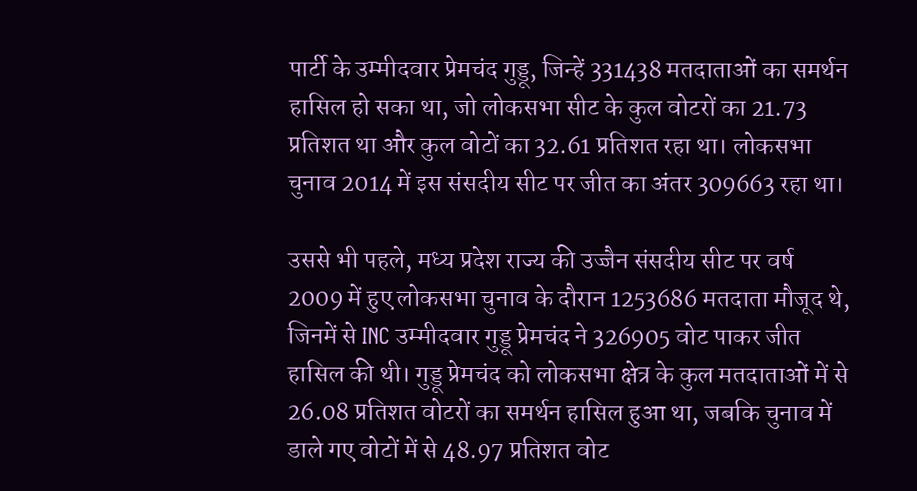पार्टी के उम्मीदवार प्रेमचंद गुड्डू, जिन्हें 331438 मतदाताओं का समर्थन हासिल हो सका था, जो लोकसभा सीट के कुल वोटरों का 21.73 प्रतिशत था और कुल वोटों का 32.61 प्रतिशत रहा था। लोकसभा चुनाव 2014 में इस संसदीय सीट पर जीत का अंतर 309663 रहा था।

उससे भी पहले, मध्य प्रदेश राज्य की उज्जैन संसदीय सीट पर वर्ष 2009 में हुए लोकसभा चुनाव के दौरान 1253686 मतदाता मौजूद थे, जिनमें से INC उम्मीदवार गुड्डू प्रेमचंद ने 326905 वोट पाकर जीत हासिल की थी। गुड्डू प्रेमचंद को लोकसभा क्षेत्र के कुल मतदाताओं में से 26.08 प्रतिशत वोटरों का समर्थन हासिल हुआ था, जबकि चुनाव में डाले गए वोटों में से 48.97 प्रतिशत वोट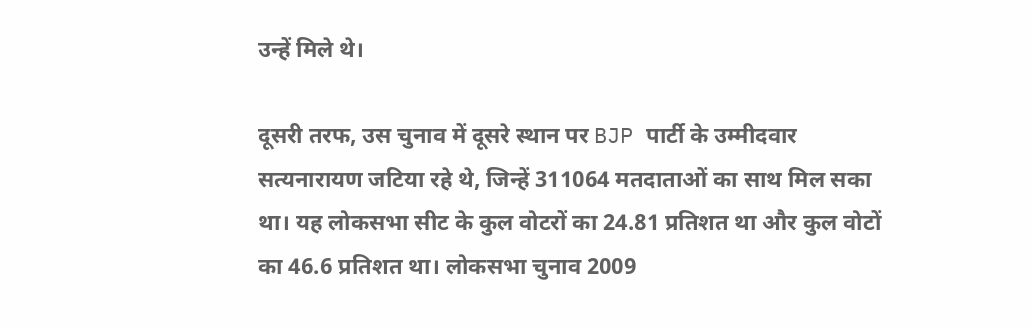उन्हें मिले थे।

दूसरी तरफ, उस चुनाव में दूसरे स्थान पर BJP पार्टी के उम्मीदवार सत्यनारायण जटिया रहे थे, जिन्हें 311064 मतदाताओं का साथ मिल सका था। यह लोकसभा सीट के कुल वोटरों का 24.81 प्रतिशत था और कुल वोटों का 46.6 प्रतिशत था। लोकसभा चुनाव 2009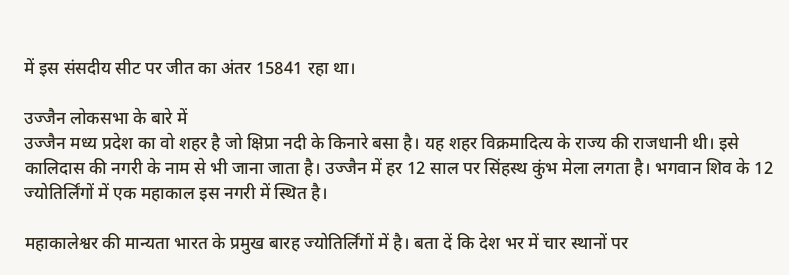में इस संसदीय सीट पर जीत का अंतर 15841 रहा था।

उज्जैन लोकसभा के बारे में
उज्जैन मध्य प्रदेश का वो शहर है जो क्षिप्रा नदी के किनारे बसा है। यह शहर विक्रमादित्य के राज्य की राजधानी थी। इसे कालिदास की नगरी के नाम से भी जाना जाता है। उज्जैन में हर 12 साल पर सिंहस्थ कुंभ मेला लगता है। भगवान शिव के 12 ज्योतिर्लिंगों में एक महाकाल इस नगरी में स्थित है।

महाकालेश्वर की मान्यता भारत के प्रमुख बारह ज्योतिर्लिंगों में है। बता दें कि देश भर में चार स्थानों पर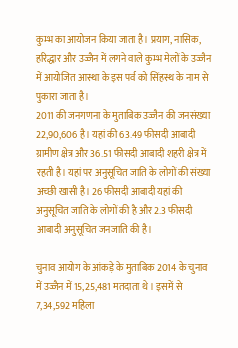कुम्भ का आयोजन किया जाता है। प्रयाग, नासिक, हरिद्धार और उज्जैन में लगने वाले कुम्भ मेलों के उज्जैन में आयोजित आस्था के इस पर्व को सिंहस्थ के नाम से पुकारा जाता है।
2011 की जनगणना के मुताबिक उज्जैन की जनसंख्या 22,90,606 है। यहां की 63.49 फीसदी आबादी ग्रामीण क्षेत्र और 36.51 फीसदी आबादी शहरी क्षेत्र में रहती है। यहां पर अनुसूचित जाति के लोगों की संख्या अच्छी खासी है। 26 फीसदी आबादी यहां की अनुसूचित जाति के लोगों की है और 2.3 फीसदी आबादी अनुसूचित जनजाति की है।

चुनाव आयोग के आंकड़े के मुताबिक 2014 के चुनाव में उज्जैन में 15,25,481 मतदाता थे। इसमें से 7,34,592 महिला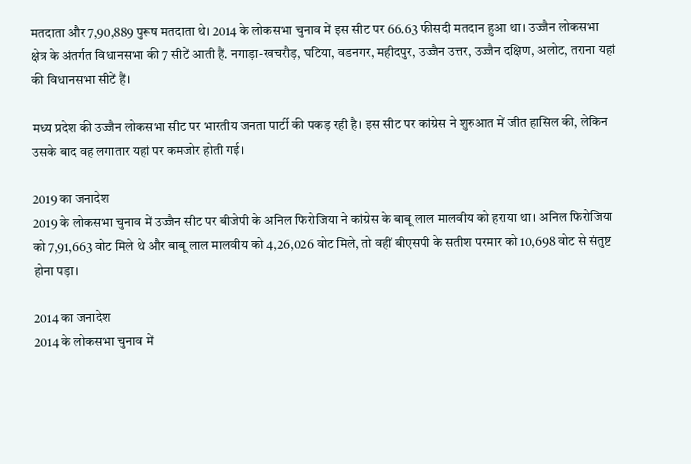मतदाता और 7,90,889 पुरूष मतदाता थे। 2014 के लोकसभा चुनाव में इस सीट पर 66.63 फीसदी मतदान हुआ था। उज्जैन लोकसभा क्षेत्र के अंतर्गत विधानसभा की 7 सीटें आती हैं. नगाड़ा-खचरौड़, घटिया, वडनगर, महीदपुर, उज्जैन उत्तर, उज्जैन दक्षिण, अलोट, तराना यहां की विधानसभा सीटें हैं।

मध्य प्रदेश की उज्जैन लोकसभा सीट पर भारतीय जनता पार्टी की पकड़ रही है। इस सीट पर कांग्रेस ने शुरुआत में जीत हासिल की, लेकिन उसके बाद वह लगातार यहां पर कमजोर होती गई।

2019 का जनादेश
2019 के लोकसभा चुनाव में उज्जैन सीट पर बीजेपी के अनिल फिरोजिया ने कांग्रेस के बाबू लाल मालवीय को हराया था। अनिल फिरोजिया को 7,91,663 वोट मिले थे और बाबू लाल मालवीय को 4,26,026 वोट मिले, तो वहीं बीएसपी के सतीश परमार को 10,698 वोट से संतुष्ट होना पड़ा।

2014 का जनादेश
2014 के लोकसभा चुनाव में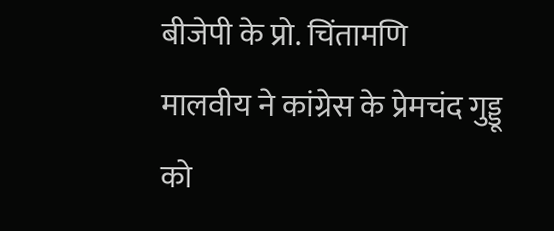बीजेपी के प्रो. चिंतामणि मालवीय ने कांग्रेस के प्रेमचंद गुड्डू को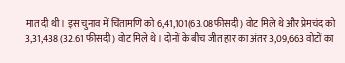मात दी थी। इस चुनाव में चिंतामणि को 6,41,101(63.08फीसदी) वोट मिले थे और प्रेमचंद को 3,31,438 (32.61 फीसदी) वोट मिले थे। दोनों के बीच जीत हार का अंतर 3,09,663 वोटों का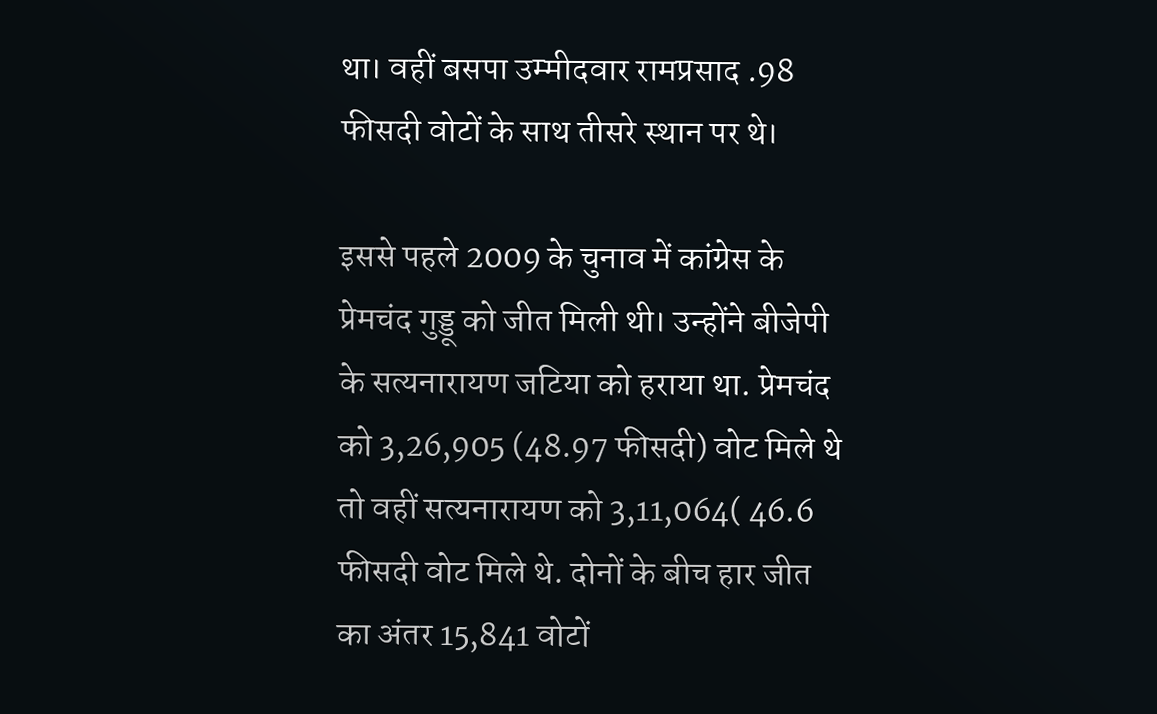था। वहीं बसपा उम्मीदवार रामप्रसाद .98 फीसदी वोटों के साथ तीसरे स्थान पर थे।

इससे पहले 2009 के चुनाव में कांग्रेस के प्रेमचंद गुड्डू को जीत मिली थी। उन्होंने बीजेपी के सत्यनारायण जटिया को हराया था. प्रेमचंद को 3,26,905 (48.97 फीसदी) वोट मिले थे तो वहीं सत्यनारायण को 3,11,064( 46.6 फीसदी वोट मिले थे. दोनों के बीच हार जीत का अंतर 15,841 वोटों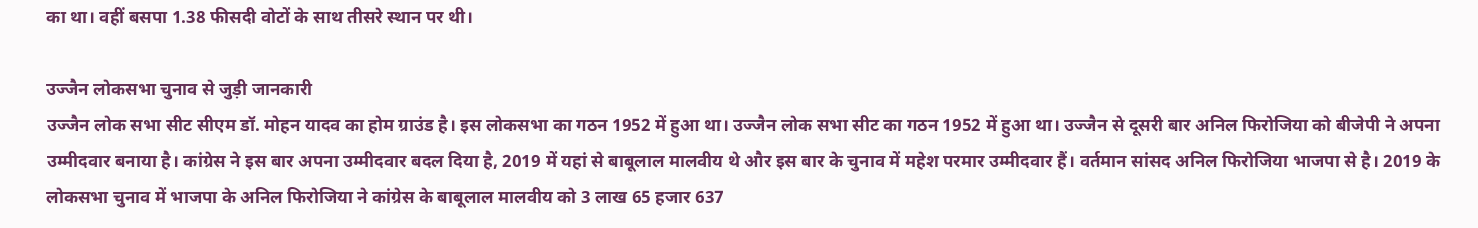का था। वहीं बसपा 1.38 फीसदी वोटों के साथ तीसरे स्थान पर थी।

उज्जैन लोकसभा चुनाव से जुड़ी जानकारी
उज्जैन लोक सभा सीट सीएम डॉ. मोहन यादव का होम ग्राउंड है। इस लोकसभा का गठन 1952 में हुआ था। उज्जैन लोक सभा सीट का गठन 1952 में हुआ था। उज्जैन से दूसरी बार अनिल फिरोजिया को बीजेपी ने अपना उम्मीदवार बनाया है। कांग्रेस ने इस बार अपना उम्मीदवार बदल दिया है, 2019 में यहां से बाबूलाल मालवीय थे और इस बार के चुनाव में महेश परमार उम्मीदवार हैं। वर्तमान सांसद अनिल फिरोजिया भाजपा से है। 2019 के लोकसभा चुनाव में भाजपा के अनिल फिरोजिया ने कांग्रेस के बाबूलाल मालवीय को 3 लाख 65 हजार 637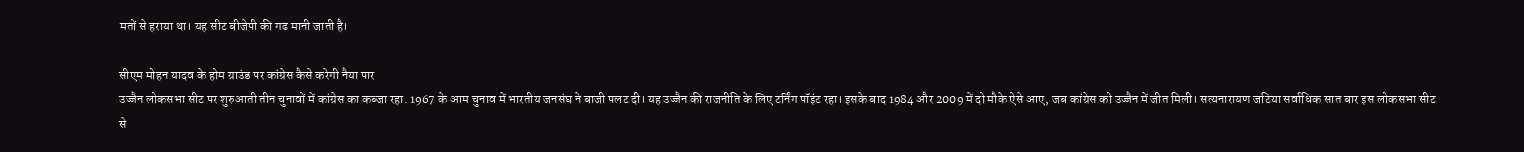मतों से हराया था। यह सीट बीजेपी की गढ मानी जाती है।

सीएम मोहन यादव के होम ग्राउंड पर कांग्रेस कैसे करेगी नैया पार
उज्जैन लोकसभा सीट पर शुरुआती तीन चुनावों में कांग्रेस का कब्जा रहा. 1967 के आम चुनाव में भारतीय जनसंघ ने बाजी पलट दी। यह उज्जैन की राजनीति के लिए टर्निंग पॉइंट रहा। इसके बाद 1984 और 2009 में दो मौके ऐसे आए, जब कांग्रेस को उज्जैन में जीत मिली। सत्यनारायण जटिया सर्वाधिक सात बार इस लोकसभा सीट से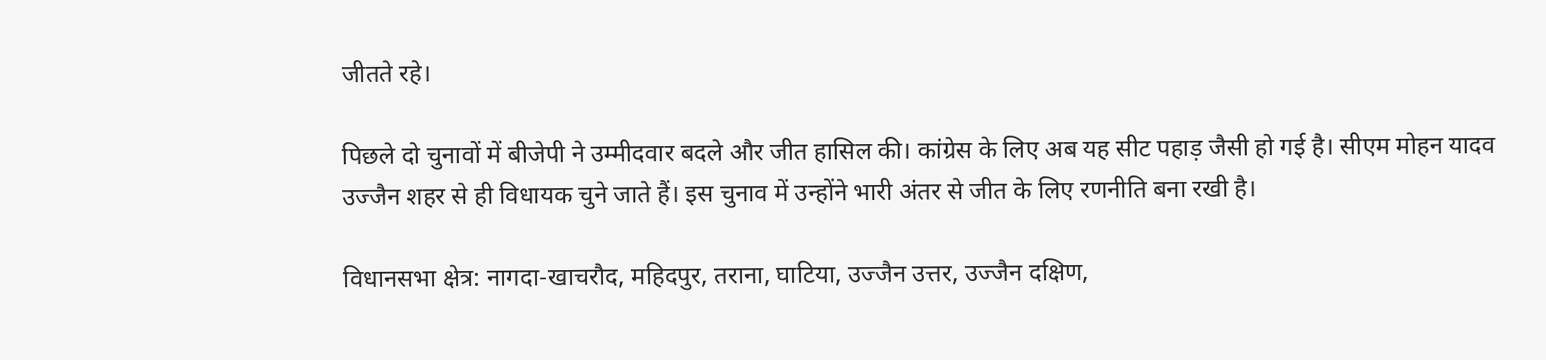जीतते रहे।

पिछले दो चुनावों में बीजेपी ने उम्मीदवार बदले और जीत हासिल की। कांग्रेस के लिए अब यह सीट पहाड़ जैसी हो गई है। सीएम मोहन यादव उज्जैन शहर से ही विधायक चुने जाते हैं। इस चुनाव में उन्होंने भारी अंतर से जीत के लिए रणनीति बना रखी है।

विधानसभा क्षेत्र: नागदा-खाचरौद, महिदपुर, तराना, घाटिया, उज्जैन उत्तर, उज्जैन दक्षिण,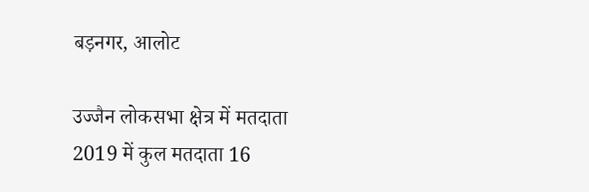बड़नगर, आलोट

उज्जैन लोकसभा क्षेत्र में मतदाता
2019 में कुल मतदाता 16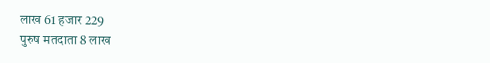लाख 61 हजार 229
पुरुष मतदाता 8 लाख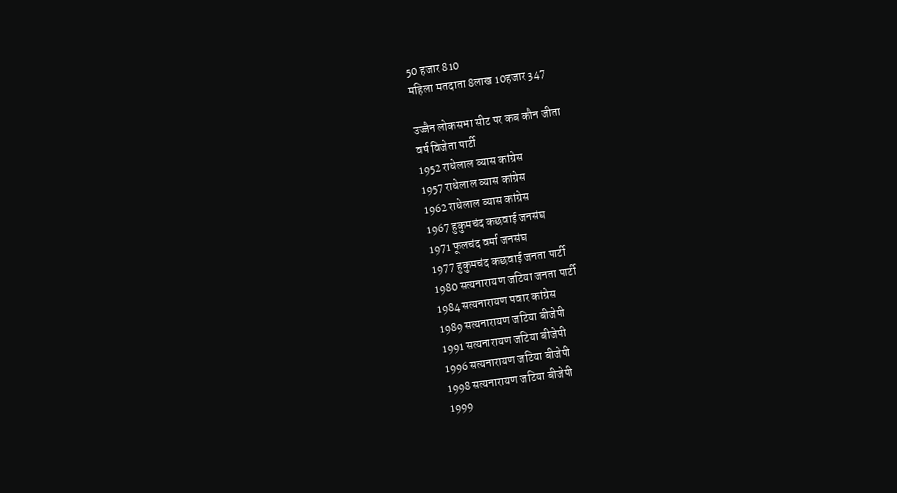50 हजार 810
महिला मतदाता 8लाख 10हजार 347

उज्जैन लोकसभा सीट पर कब कौन जीता
वर्ष विजेता पार्टी
1952 राधेलाल व्यास कांग्रेस
1957 राधेलाल व्यास कांग्रेस
1962 राधेलाल व्यास कांग्रेस
1967 हुकुमचंद कछवाई जनसंघ
1971 फूलचंद वर्मा जनसंघ
1977 हुकुमचंद कछवाई जनता पार्टी
1980 सत्यनारायण जटिया जनता पार्टी
1984 सत्यनारायण पवार कांग्रेस
1989 सत्यनारायण जटिया बीजेपी
1991 सत्यनारायण जटिया बीजेपी
1996 सत्यनारायण जटिया बीजेपी
1998 सत्यनारायण जटिया बीजेपी
1999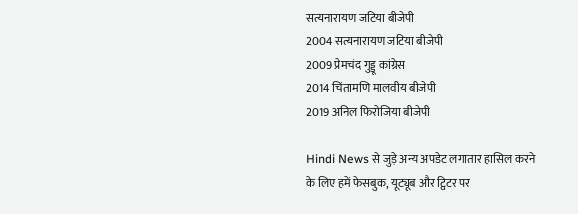सत्यनारायण जटिया बीजेपी
2004 सत्यनारायण जटिया बीजेपी
2009 प्रेमचंद गुड्डू कांग्रेस
2014 चिंतामणि मालवीय बीजेपी
2019 अनिल फिरोजिया बीजेपी

Hindi News से जुड़े अन्य अपडेट लगातार हासिल करने के लिए हमें फेसबुक, यूट्यूब और ट्विटर पर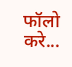फॉलो करे...